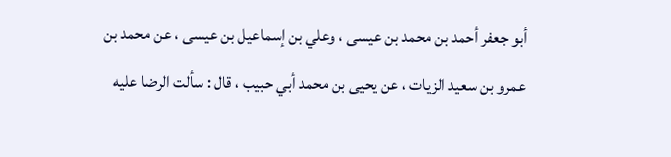أبو جعفر أحمد بن محمد بن عيسى ، وعلي بن إسماعيل بن عيسى ، عن محمد بن
عمرو بن سعيد الزيات ، عن يحيى بن محمد أبي حبيب ، قال : سألت الرضا عليه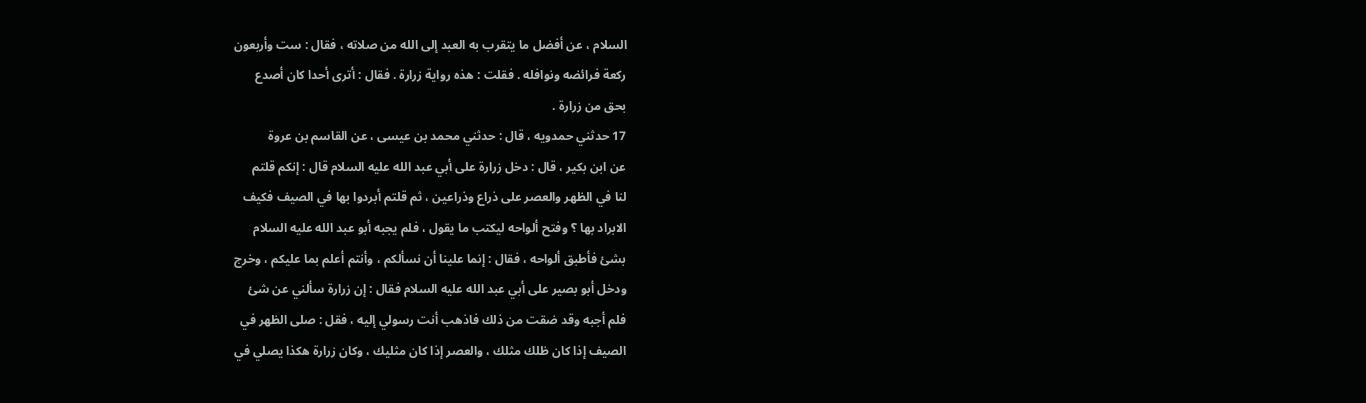السلام ، عن أفضل ما يتقرب به العبد إلى الله من صلاته ، فقال : ست وأربعون
ركعة فرائضه ونوافله . فقلت : هذه رواية زرارة . فقال : أترى أحدا كان أصدع
بحق من زرارة .
17 حدثني حمدويه ، قال : حدثني محمد بن عيسى ، عن القاسم بن عروة
عن ابن بكير ، قال : دخل زرارة على أبي عبد الله عليه السلام قال : إنكم قلتم
لنا في الظهر والعصر على ذراع وذراعين ، ثم قلتم أبردوا بها في الصيف فكيف
الابراد بها ؟ وفتح ألواحه ليكتب ما يقول ، فلم يجبه أبو عبد الله عليه السلام
بشئ فأطبق ألواحه ، فقال : إنما علينا أن نسألكم ، وأنتم أعلم بما عليكم ، وخرج
ودخل أبو بصير على أبي عبد الله عليه السلام فقال : إن زرارة سألني عن شئ
فلم أجبه وقد ضقت من ذلك فاذهب أنت رسولي إليه ، فقل : صلى الظهر في
الصيف إذا كان ظلك مثلك ، والعصر إذا كان مثليك ، وكان زرارة هكذا يصلي في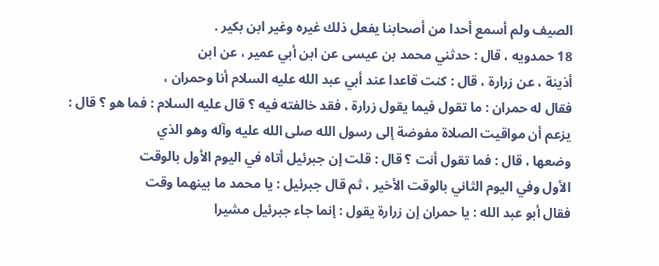الصيف ولم أسمع أحدا من أصحابنا يفعل ذلك غيره وغير ابن بكير .
18 حمدويه ، قال : حدثني محمد بن عيسى عن ابن أبي عمير ، عن ابن
أذينة ، عن زرارة ، قال : كنت قاعدا عند أبي عبد الله عليه السلام أنا وحمران ،
فقال له حمران : ما تقول فيما يقول زرارة ، فقد خالفته فيه ؟ قال عليه السلام : فما هو ؟ قال :
يزعم أن مواقيت الصلاة مفوضة إلى رسول الله صلى الله عليه وآله وهو الذي
وضعها ، قال : فما تقول أنت ؟ قال : قلت إن جبرئيل أتاه في اليوم الأول بالوقت
الأول وفي اليوم الثاني بالوقت الأخير ، ثم قال جبرئيل : يا محمد ما بينهما وقت
فقال أبو عبد الله : يا حمران إن زرارة يقول : إنما جاء جبرئيل مشيرا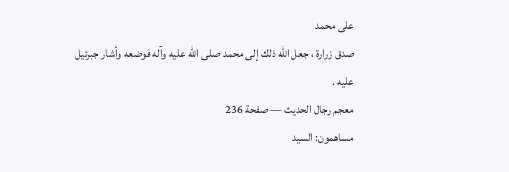على محمد
صدق زرارة ، جعل الله ذلك إلى محمد صلى الله عليه وآله فوضعه وأشار جبرئيل
عليه .
معجم رجال الحديث — صفحة 236
مساهمون: السيد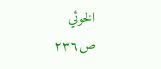الخوئي
ص٢٣٦